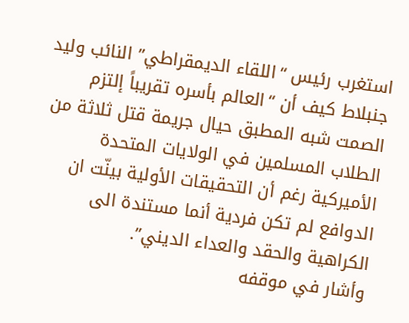استغرب رئيس “اللقاء الديمقراطي” النائب وليد جنبلاط كيف أن “العالم بأسره تقريباً إلتزم الصمت شبه المطبق حيال جريمة قتل ثلاثة من الطلاب المسلمين في الولايات المتحدة الأميركية رغم أن التحقيقات الأولية بينّت ان الدوافع لم تكن فردية أنما مستندة الى الكراهية والحقد والعداء الديني”.
وأشار في موقفه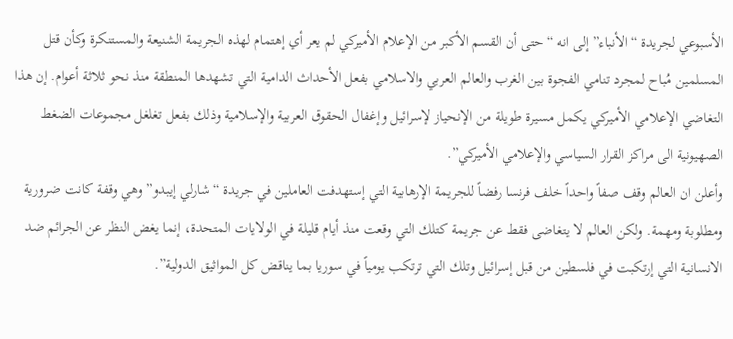الأسبوعي لجريدة “الأنباء” إلى انه “حتى أن القسم الأكبر من الإعلام الأميركي لم يعر أي إهتمام لهذه الجريمة الشنيعة والمستنكرة وكأن قتل المسلمين مُباح لمجرد تنامي الفجوة بين الغرب والعالم العربي والاسلامي بفعل الأحداث الدامية التي تشهدها المنطقة منذ نحو ثلاثة أعوام. إن هذا التغاضي الإعلامي الأميركي يكمل مسيرة طويلة من الإنحياز لإسرائيل وإغفال الحقوق العربية والإسلامية وذلك بفعل تغلغل مجموعات الضغط الصهيونية الى مراكز القرار السياسي والإعلامي الأميركي”.
وأعلن ان العالم وقف صفاً واحداً خلف فرنسا رفضاً للجريمة الإرهابية التي إستهدفت العاملين في جريدة “شارلي إيبدو” وهي وقفة كانت ضرورية ومطلوبة ومهمة. ولكن العالم لا يتغاضى فقط عن جريمة كتلك التي وقعت منذ أيام قليلة في الولايات المتحدة، إنما يغض النظر عن الجرائم ضد الانسانية التي إرتكبت في فلسطين من قبل إسرائيل وتلك التي ترتكب يومياً في سوريا بما يناقض كل المواثيق الدولية”.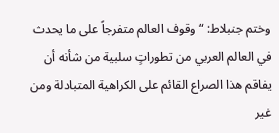وختم جنبلاط: “وقوف العالم متفرجاً على ما يحدث في العالم العربي من تطوراتٍ سلبية من شأنه أن يفاقم هذا الصراع القائم على الكراهية المتبادلة ومن غير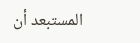المستبعد أن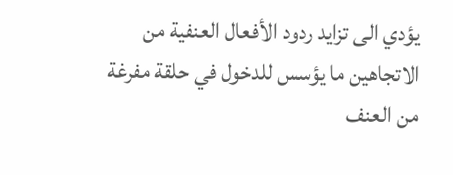يؤدي الى تزايد ردود الأفعال العنفية من الاتجاهين ما يؤسس للدخول في حلقة مفرغة من العنف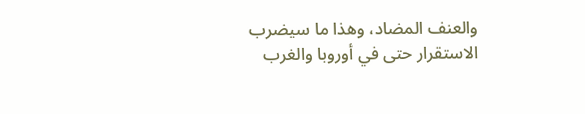والعنف المضاد، وهذا ما سيضرب الاستقرار حتى في أوروبا والغرب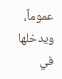عموماً، ويدخلها في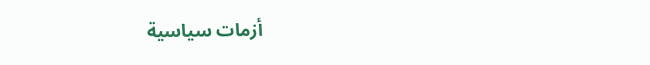أزمات سياسية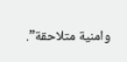وامنية متلاحقة”.